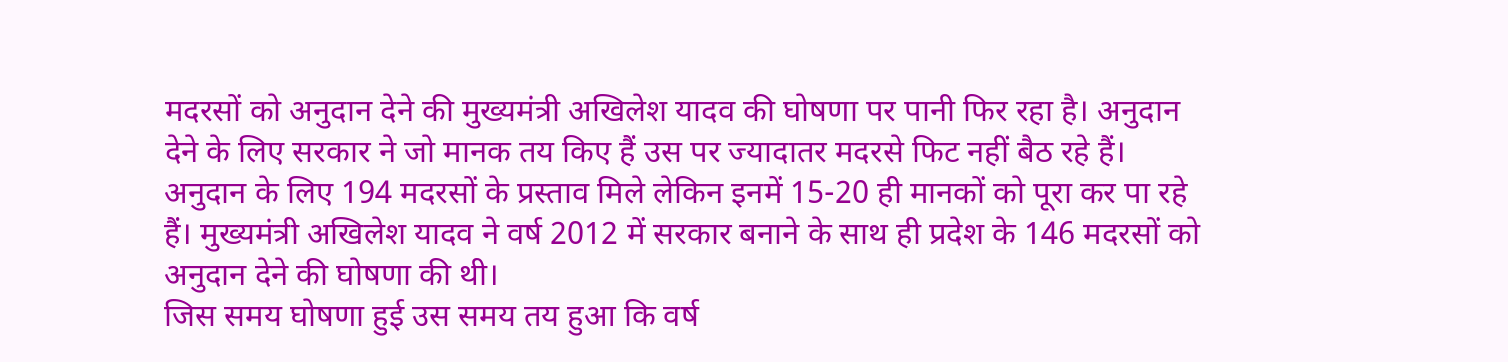मदरसों को अनुदान देने की मुख्यमंत्री अखिलेश यादव की घोषणा पर पानी फिर रहा है। अनुदान देने के लिए सरकार ने जो मानक तय किए हैं उस पर ज्यादातर मदरसे फिट नहीं बैठ रहे हैं।
अनुदान के लिए 194 मदरसों के प्रस्ताव मिले लेकिन इनमें 15-20 ही मानकों को पूरा कर पा रहे हैं। मुख्यमंत्री अखिलेश यादव ने वर्ष 2012 में सरकार बनाने के साथ ही प्रदेश के 146 मदरसों को अनुदान देने की घोषणा की थी।
जिस समय घोषणा हुई उस समय तय हुआ कि वर्ष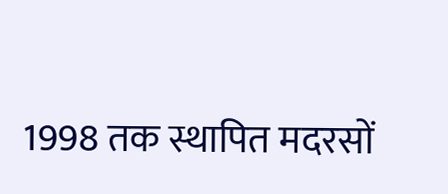1998 तक स्थापित मदरसों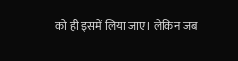को ही इसमें लिया जाए। लेकिन जब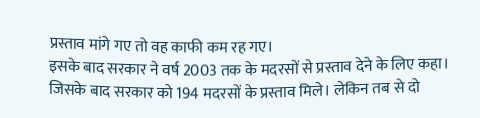प्रस्ताव मांगे गए तो वह काफी कम रह गए।
इसके बाद सरकार ने वर्ष 2003 तक के मदरसों से प्रस्ताव देने के लिए कहा। जिसके बाद सरकार को 194 मदरसों के प्रस्ताव मिले। लेकिन तब से दो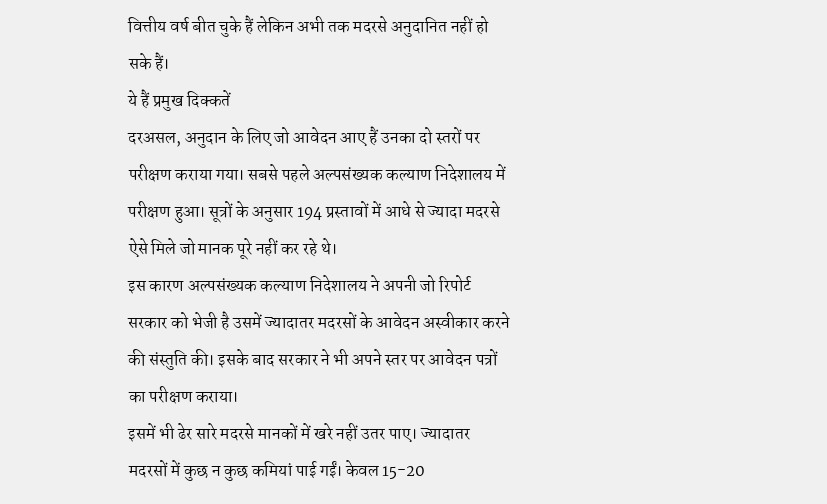वित्तीय वर्ष बीत चुके हैं लेकिन अभी तक मदरसे अनुदानित नहीं हो सके हैं।
ये हैं प्रमुख दिक्कतें
दरअसल, अनुदान के लिए जो आवेदन आए हैं उनका दो स्तरों पर परीक्षण कराया गया। सबसे पहले अल्पसंख्यक कल्याण निदेशालय में परीक्षण हुआ। सूत्रों के अनुसार 194 प्रस्तावों में आधे से ज्यादा मदरसे ऐसे मिले जो मानक पूरे नहीं कर रहे थे।
इस कारण अल्पसंख्यक कल्याण निदेशालय ने अपनी जो रिपोर्ट सरकार को भेजी है उसमें ज्यादातर मदरसों के आवेदन अस्वीकार करने की संस्तुति की। इसके बाद सरकार ने भी अपने स्तर पर आवेदन पत्रों का परीक्षण कराया।
इसमें भी ढेर सारे मदरसे मानकों में खरे नहीं उतर पाए। ज्यादातर मदरसों में कुछ न कुछ कमियां पाई गईं। केवल 15-20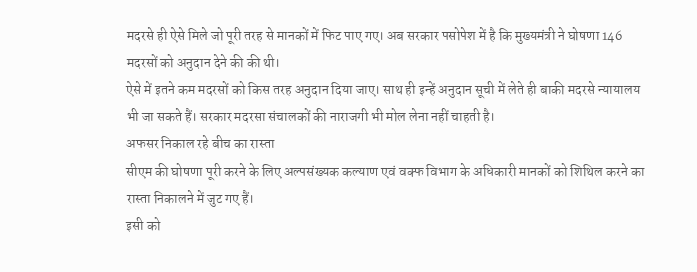मदरसे ही ऐसे मिले जो पूरी तरह से मानकों में फिट पाए गए। अब सरकार पसोपेश में है कि मुख्यमंत्री ने घोषणा 146 मदरसों को अनुदान देने की की थी।
ऐसे में इतने कम मदरसों को किस तरह अनुदान दिया जाए। साथ ही इन्हें अनुदान सूची में लेते ही बाकी मदरसे न्यायालय भी जा सकते हैं। सरकार मदरसा संचालकों की नाराजगी भी मोल लेना नहीं चाहती है।
अफसर निकाल रहे बीच का रास्ता
सीएम की घोषणा पूरी करने के लिए अल्पसंख्यक कल्याण एवं वक्फ विभाग के अधिकारी मानकों को शिथिल करने का रास्ता निकालने में जुट गए हैं।
इसी को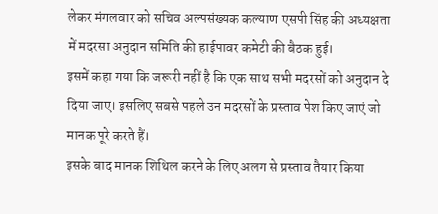लेकर मंगलवार को सचिव अल्पसंख्यक कल्याण एसपी सिंह की अध्यक्षता में मदरसा अनुदान समिति की हाईपावर कमेटी की बैठक हुई।
इसमें कहा गया कि जरूरी नहीं है कि एक साथ सभी मदरसों को अनुदान दे दिया जाए। इसलिए सबसे पहले उन मदरसों के प्रस्ताव पेश किए जाएं जो मानक पूरे करते हैं।
इसके बाद मानक शिथिल करने के लिए अलग से प्रस्ताव तैयार किया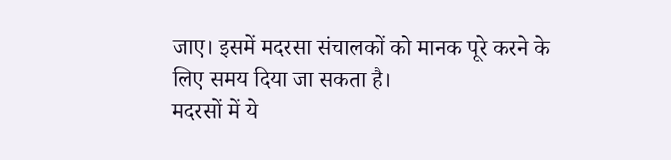जाए। इसमें मदरसा संचालकों को मानक पूरे करने के लिए समय दिया जा सकता है।
मदरसों में ये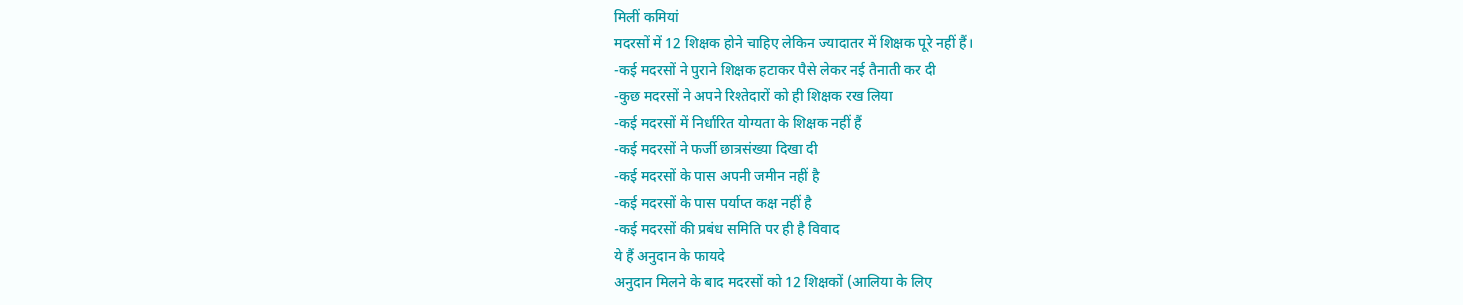मिलीं कमियां
मदरसों में 12 शिक्षक होने चाहिए लेकिन ज्यादातर में शिक्षक पूरे नहीं हैं।
-कई मदरसों ने पुराने शिक्षक हटाकर पैसे लेकर नई तैनाती कर दी
-कुछ मदरसों ने अपने रिश्तेदारों को ही शिक्षक रख लिया
-कई मदरसों में निर्धारित योग्यता के शिक्षक नहीं हैं
-कई मदरसों ने फर्जी छात्रसंख्या दिखा दी
-कई मदरसों के पास अपनी जमीन नहीं है
-कई मदरसों के पास पर्याप्त कक्ष नहीं है
-कई मदरसों की प्रबंध समिति पर ही है विवाद
ये हैं अनुदान के फायदे
अनुदान मिलने के बाद मदरसों को 12 शिक्षकों (आलिया के लिए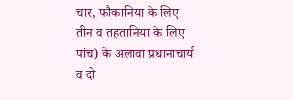चार, फौकानिया के लिए तीन व तहतानिया के लिए पांच) के अलावा प्रधानाचार्य व दो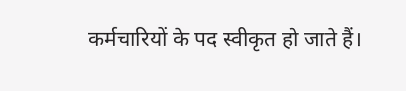कर्मचारियों के पद स्वीकृत हो जाते हैं।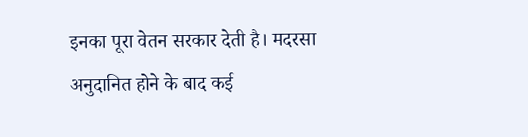इनका पूरा वेतन सरकार देती है। मदरसा अनुदानित होने के बाद कई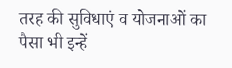तरह की सुविधाएं व योजनाओं का पैसा भी इन्हें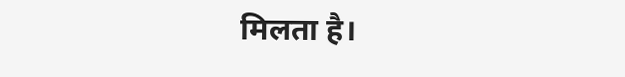मिलता है।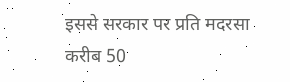इससे सरकार पर प्रति मदरसा करीब 50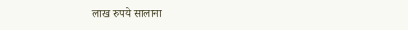लाख रुपये सालाना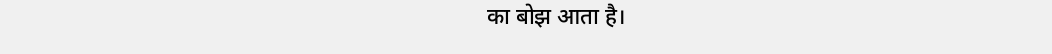का बोझ आता है।